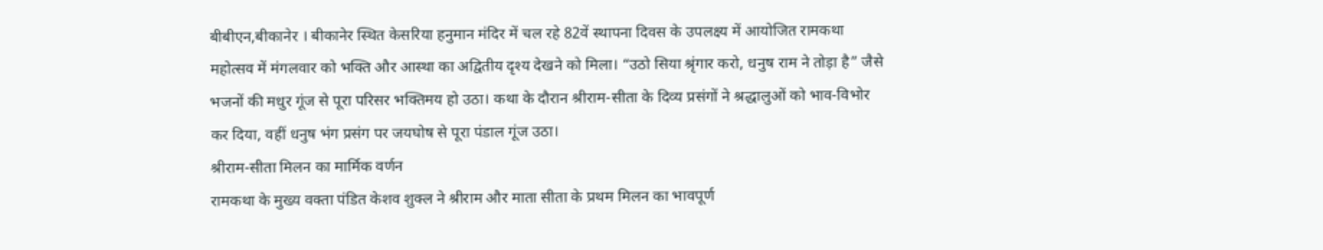बीबीएन,बीकानेर । बीकानेर स्थित केसरिया हनुमान मंदिर में चल रहे 82वें स्थापना दिवस के उपलक्ष्य में आयोजित रामकथा महोत्सव में मंगलवार को भक्ति और आस्था का अद्वितीय दृश्य देखने को मिला। “उठो सिया श्रृंगार करो, धनुष राम ने तोड़ा है” जैसे भजनों की मधुर गूंज से पूरा परिसर भक्तिमय हो उठा। कथा के दौरान श्रीराम-सीता के दिव्य प्रसंगों ने श्रद्धालुओं को भाव-विभोर कर दिया, वहीं धनुष भंग प्रसंग पर जयघोष से पूरा पंडाल गूंज उठा।
श्रीराम-सीता मिलन का मार्मिक वर्णन
रामकथा के मुख्य वक्ता पंडित केशव शुक्ल ने श्रीराम और माता सीता के प्रथम मिलन का भावपूर्ण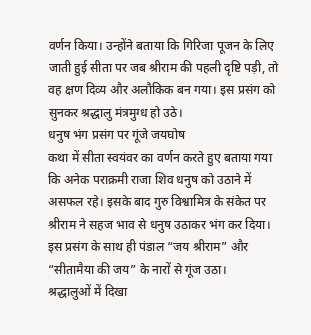वर्णन किया। उन्होंने बताया कि गिरिजा पूजन के लिए जाती हुई सीता पर जब श्रीराम की पहली दृष्टि पड़ी, तो वह क्षण दिव्य और अलौकिक बन गया। इस प्रसंग को सुनकर श्रद्धालु मंत्रमुग्ध हो उठे।
धनुष भंग प्रसंग पर गूंजे जयघोष
कथा में सीता स्वयंवर का वर्णन करते हुए बताया गया कि अनेक पराक्रमी राजा शिव धनुष को उठाने में असफल रहे। इसके बाद गुरु विश्वामित्र के संकेत पर श्रीराम ने सहज भाव से धनुष उठाकर भंग कर दिया। इस प्रसंग के साथ ही पंडाल “जय श्रीराम” और “सीतामैया की जय” के नारों से गूंज उठा।
श्रद्धालुओं में दिखा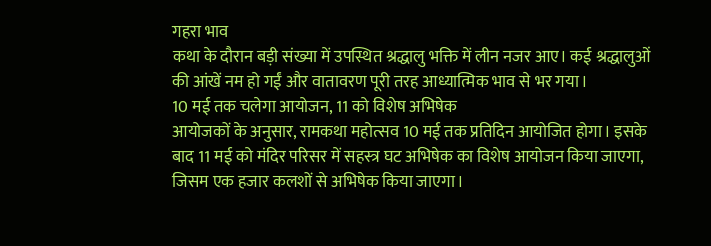गहरा भाव
कथा के दौरान बड़ी संख्या में उपस्थित श्रद्धालु भक्ति में लीन नजर आए। कई श्रद्धालुओं की आंखें नम हो गईं और वातावरण पूरी तरह आध्यात्मिक भाव से भर गया।
10 मई तक चलेगा आयोजन, 11 को विशेष अभिषेक
आयोजकों के अनुसार, रामकथा महोत्सव 10 मई तक प्रतिदिन आयोजित होगा। इसके बाद 11 मई को मंदिर परिसर में सहस्त्र घट अभिषेक का विशेष आयोजन किया जाएगा, जिसम एक हजार कलशों से अभिषेक किया जाएगा।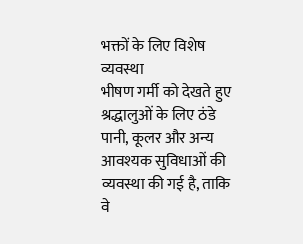भक्तों के लिए विशेष व्यवस्था
भीषण गर्मी को देखते हुए श्रद्धालुओं के लिए ठंडे पानी, कूलर और अन्य आवश्यक सुविधाओं की व्यवस्था की गई है, ताकि वे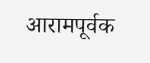आरामपूर्वक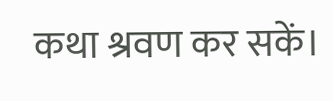कथा श्रवण कर सकें।